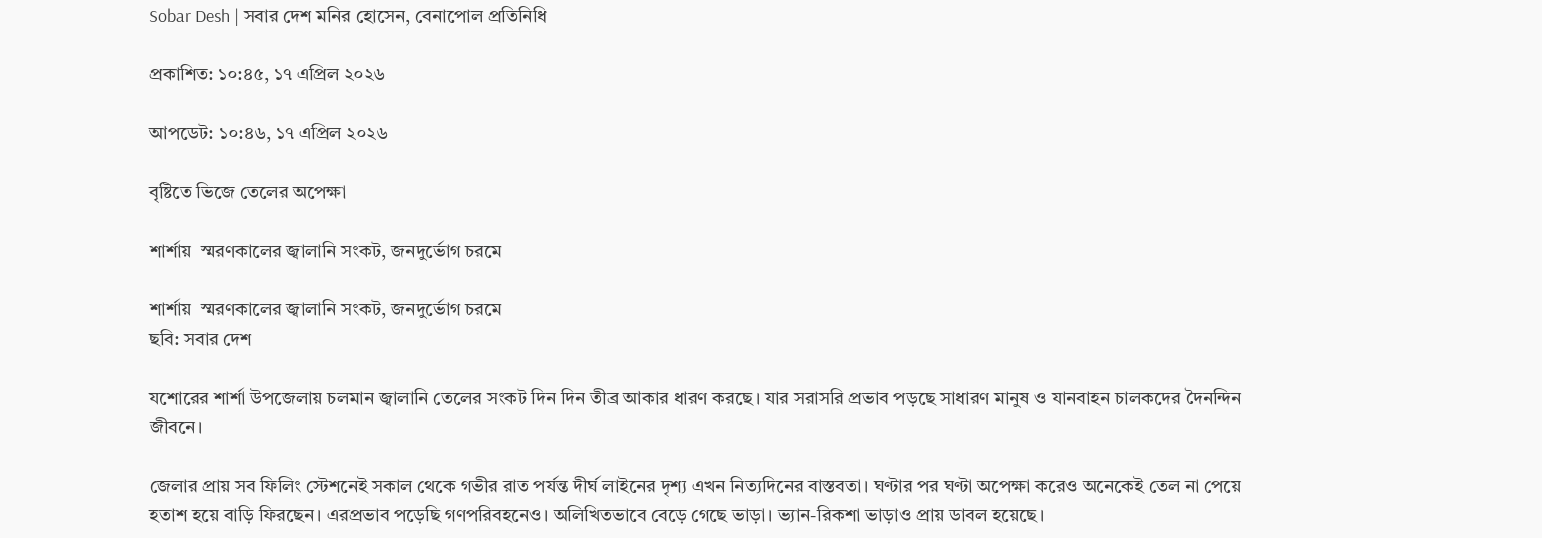Sobar Desh | সবার দেশ মনির হোসেন, বেনাপোল প্রতিনিধি

প্রকাশিত: ১০:৪৫, ১৭ এপ্রিল ২০২৬

আপডেট: ১০:৪৬, ১৭ এপ্রিল ২০২৬

বৃষ্টিতে ভিজে তেলের অপেক্ষা

শার্শায়  স্মরণকালের জ্বালানি সংকট, জনদুর্ভোগ চরমে

শার্শায়  স্মরণকালের জ্বালানি সংকট, জনদুর্ভোগ চরমে
ছবি: সবার দেশ

যশোরের শার্শা উপজেলায় চলমান জ্বালানি তেলের সংকট দিন দিন তীব্র আকার ধারণ করছে। যার সরাসরি প্রভাব পড়ছে সাধারণ মানুষ ও যানবাহন চালকদের দৈনন্দিন জীবনে।

জেলার প্রায় সব ফিলিং স্টেশনেই সকাল থেকে গভীর রাত পর্যন্ত দীর্ঘ লাইনের দৃশ্য এখন নিত্যদিনের বাস্তবতা। ঘণ্টার পর ঘণ্টা অপেক্ষা করেও অনেকেই তেল না পেয়ে হতাশ হয়ে বাড়ি ফিরছেন। এরপ্রভাব পড়েছি গণপরিবহনেও। অলিখিতভাবে বেড়ে গেছে ভাড়া। ভ্যান-রিকশা ভাড়াও প্রায় ডাবল হয়েছে।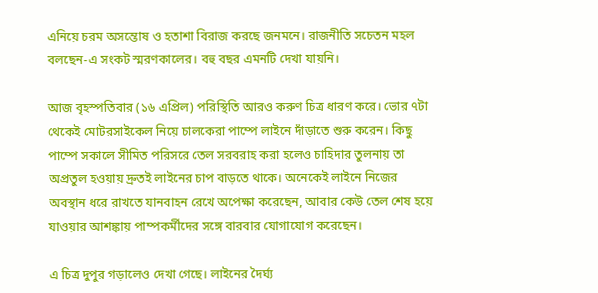এনিয়ে চরম অসন্তোষ ও হতাশা বিরাজ করছে জনমনে। রাজনীতি সচেতন মহল বলছেন-এ সংকট স্মরণকালের। বহু বছর এমনটি দেখা যায়নি।

আজ বৃহস্পতিবার (১৬ এপ্রিল) পরিস্থিতি আরও করুণ চিত্র ধারণ করে। ভোর ৭টা থেকেই মোটরসাইকেল নিয়ে চালকেরা পাম্পে লাইনে দাঁড়াতে শুরু করেন। কিছু পাম্পে সকালে সীমিত পরিসরে তেল সরবরাহ করা হলেও চাহিদার তুলনায় তা অপ্রতুল হওয়ায় দ্রুতই লাইনের চাপ বাড়তে থাকে। অনেকেই লাইনে নিজের অবস্থান ধরে রাখতে যানবাহন রেখে অপেক্ষা করেছেন, আবার কেউ তেল শেষ হয়ে যাওয়ার আশঙ্কায় পাম্পকর্মীদের সঙ্গে বারবার যোগাযোগ করেছেন।

এ চিত্র দুপুর গড়ালেও দেখা গেছে। লাইনের দৈর্ঘ্য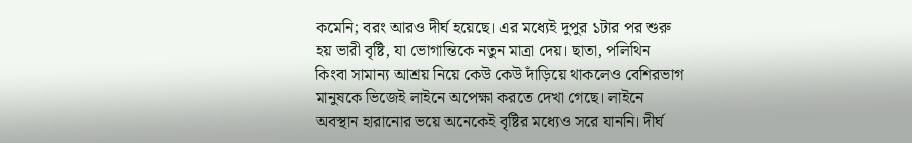কমেনি; বরং আরও দীর্ঘ হয়েছে। এর মধ্যেই দুপুর ১টার পর শুরু হয় ভারী বৃষ্টি, যা ভোগান্তিকে নতুন মাত্রা দেয়। ছাতা, পলিথিন কিংবা সামান্য আশ্রয় নিয়ে কেউ কেউ দাঁড়িয়ে থাকলেও বেশিরভাগ মানুষকে ভিজেই লাইনে অপেক্ষা করতে দেখা গেছে। লাইনে অবস্থান হারানোর ভয়ে অনেকেই বৃষ্টির মধ্যেও সরে যাননি। দীর্ঘ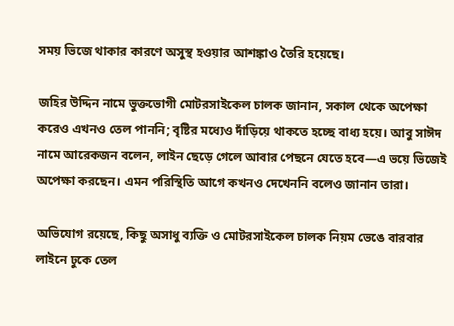সময় ভিজে থাকার কারণে অসুস্থ হওয়ার আশঙ্কাও তৈরি হয়েছে।

জহির উদ্দিন নামে ভুক্তভোগী মোটরসাইকেল চালক জানান, সকাল থেকে অপেক্ষা করেও এখনও তেল পাননি; বৃষ্টির মধ্যেও দাঁড়িয়ে থাকতে হচ্ছে বাধ্য হয়ে। আবু সাঈদ নামে আরেকজন বলেন, লাইন ছেড়ে গেলে আবার পেছনে যেতে হবে—এ ভয়ে ভিজেই অপেক্ষা করছেন। এমন পরিস্থিতি আগে কখনও দেখেননি বলেও জানান তারা।

অভিযোগ রয়েছে, কিছু অসাধু ব্যক্তি ও মোটরসাইকেল চালক নিয়ম ভেঙে বারবার লাইনে ঢুকে তেল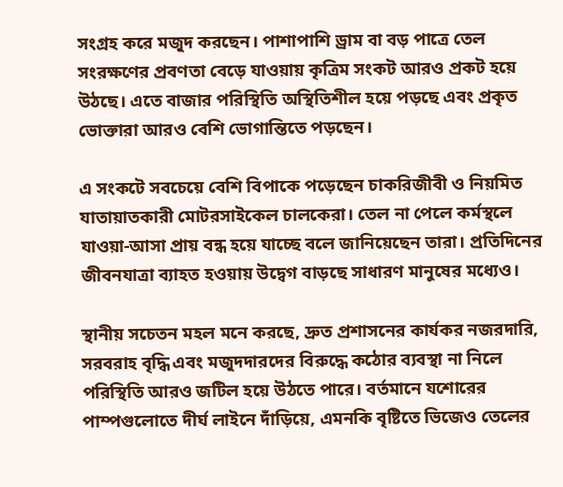সংগ্রহ করে মজুদ করছেন। পাশাপাশি ড্রাম বা বড় পাত্রে তেল সংরক্ষণের প্রবণতা বেড়ে যাওয়ায় কৃত্রিম সংকট আরও প্রকট হয়ে উঠছে। এতে বাজার পরিস্থিতি অস্থিতিশীল হয়ে পড়ছে এবং প্রকৃত ভোক্তারা আরও বেশি ভোগান্তিতে পড়ছেন।

এ সংকটে সবচেয়ে বেশি বিপাকে পড়েছেন চাকরিজীবী ও নিয়মিত যাতায়াতকারী মোটরসাইকেল চালকেরা। তেল না পেলে কর্মস্থলে যাওয়া-আসা প্রায় বন্ধ হয়ে যাচ্ছে বলে জানিয়েছেন তারা। প্রতিদিনের জীবনযাত্রা ব্যাহত হওয়ায় উদ্বেগ বাড়ছে সাধারণ মানুষের মধ্যেও।

স্থানীয় সচেতন মহল মনে করছে, দ্রুত প্রশাসনের কার্যকর নজরদারি, সরবরাহ বৃদ্ধি এবং মজুদদারদের বিরুদ্ধে কঠোর ব্যবস্থা না নিলে পরিস্থিতি আরও জটিল হয়ে উঠতে পারে। বর্তমানে যশোরের পাম্পগুলোতে দীর্ঘ লাইনে দাঁড়িয়ে, এমনকি বৃষ্টিতে ভিজেও তেলের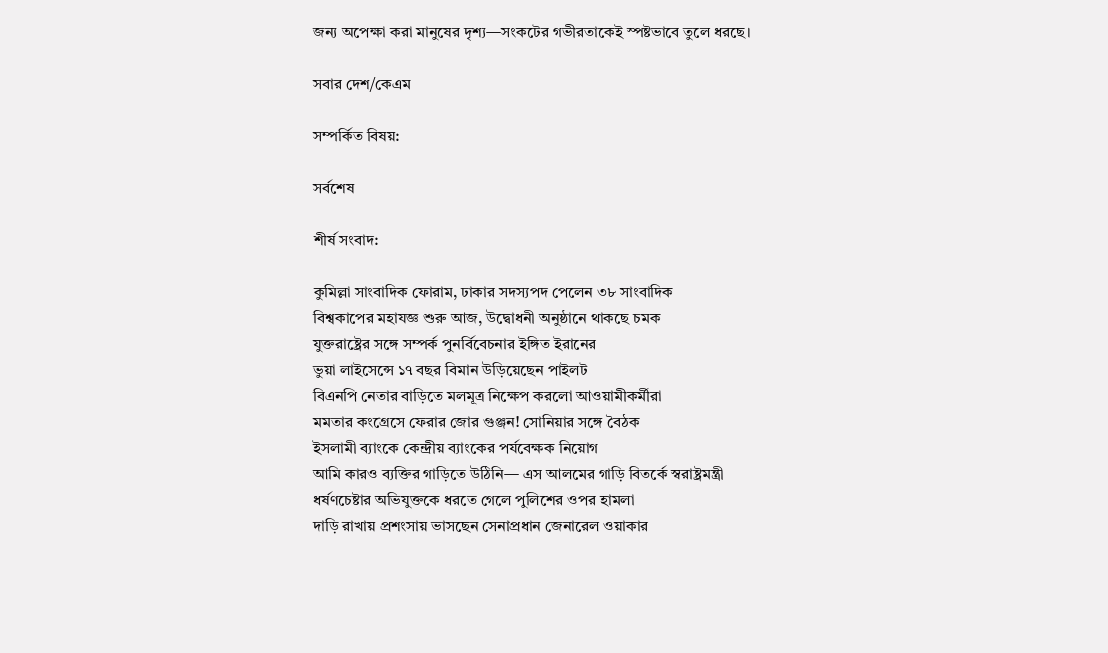জন্য অপেক্ষা করা মানুষের দৃশ্য—সংকটের গভীরতাকেই স্পষ্টভাবে তুলে ধরছে।

সবার দেশ/কেএম

সম্পর্কিত বিষয়:

সর্বশেষ

শীর্ষ সংবাদ:

কুমিল্লা সাংবাদিক ফোরাম, ঢাকার সদস্যপদ পেলেন ৩৮ সাংবাদিক
বিশ্বকাপের মহাযজ্ঞ শুরু আজ, উদ্বোধনী অনুষ্ঠানে থাকছে চমক
যুক্তরাষ্ট্রের সঙ্গে সম্পর্ক পুনর্বিবেচনার ইঙ্গিত ইরানের
ভুয়া লাইসেন্সে ১৭ বছর বিমান উড়িয়েছেন পাইলট
বিএনপি নেতার বাড়িতে মলমূত্র নিক্ষেপ করলো আওয়ামীকর্মীরা
মমতার কংগ্রেসে ফেরার জোর গুঞ্জন! সোনিয়ার সঙ্গে বৈঠক
ইসলামী ব্যাংকে কেন্দ্রীয় ব্যাংকের পর্যবেক্ষক নিয়োগ
আমি কারও ব্যক্তির গাড়িতে উঠিনি— এস আলমের গাড়ি বিতর্কে স্বরাষ্ট্রমন্ত্রী
ধর্ষণচেষ্টার অভিযুক্তকে ধরতে গেলে পুলিশের ওপর হামলা
দাড়ি রাখায় প্রশংসায় ভাসছেন সেনাপ্রধান জেনারেল ওয়াকার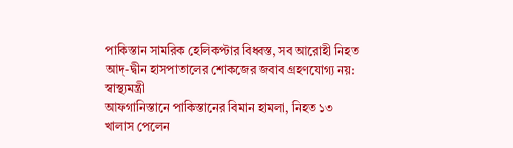পাকিস্তান সামরিক হেলিকপ্টার বিধ্বস্ত, সব আরোহী নিহত
আদ্-দ্বীন হাসপাতালের শোকজের জবাব গ্রহণযোগ্য নয়: স্বাস্থ্যমন্ত্রী
আফগানিস্তানে পাকিস্তানের বিমান হামলা, নিহত ১৩
খালাস পেলেন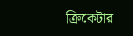ক্রিকেটার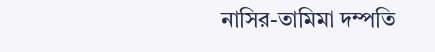নাসির-তামিমা দম্পতি